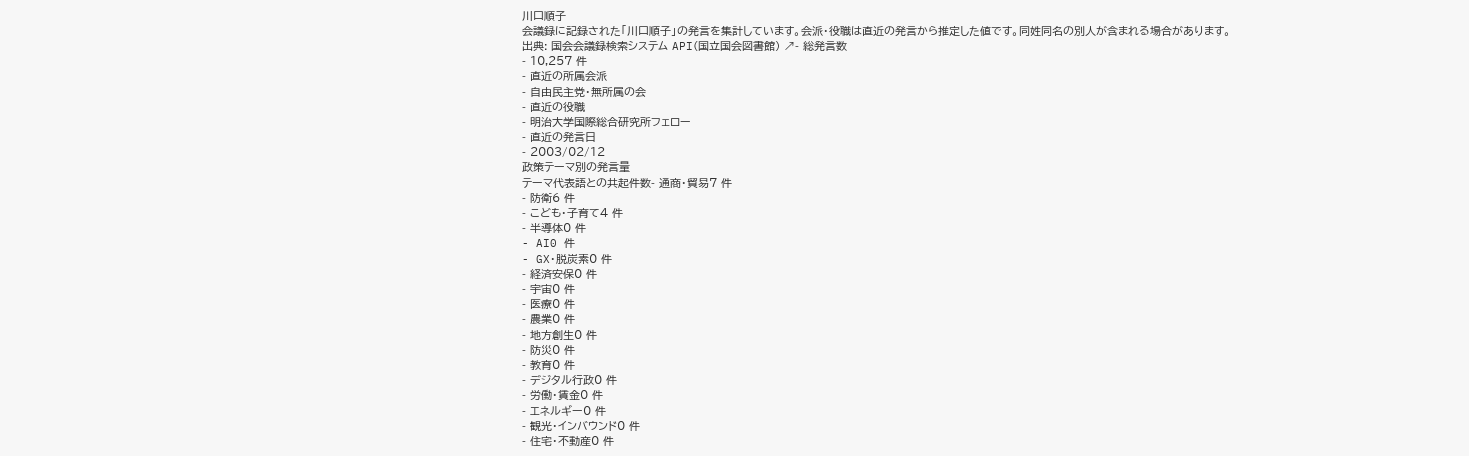川口順子
会議録に記録された「川口順子」の発言を集計しています。会派・役職は直近の発言から推定した値です。同姓同名の別人が含まれる場合があります。
出典: 国会会議録検索システム API(国立国会図書館) ↗- 総発言数
- 10,257 件
- 直近の所属会派
- 自由民主党・無所属の会
- 直近の役職
- 明治大学国際総合研究所フェロー
- 直近の発言日
- 2003/02/12
政策テーマ別の発言量
テーマ代表語との共起件数- 通商・貿易7 件
- 防衛6 件
- こども・子育て4 件
- 半導体0 件
- AI0 件
- GX・脱炭素0 件
- 経済安保0 件
- 宇宙0 件
- 医療0 件
- 農業0 件
- 地方創生0 件
- 防災0 件
- 教育0 件
- デジタル行政0 件
- 労働・賃金0 件
- エネルギー0 件
- 観光・インバウンド0 件
- 住宅・不動産0 件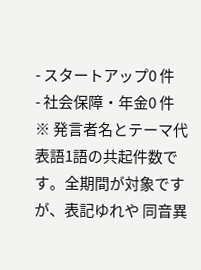- スタートアップ0 件
- 社会保障・年金0 件
※ 発言者名とテーマ代表語1語の共起件数です。全期間が対象ですが、表記ゆれや 同音異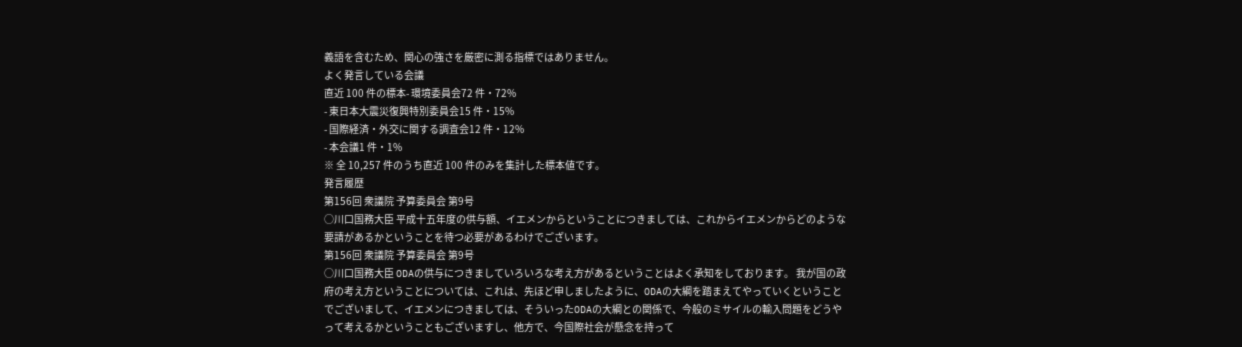義語を含むため、関心の強さを厳密に測る指標ではありません。
よく発言している会議
直近 100 件の標本- 環境委員会72 件・72%
- 東日本大震災復興特別委員会15 件・15%
- 国際経済・外交に関する調査会12 件・12%
- 本会議1 件・1%
※ 全 10,257 件のうち直近 100 件のみを集計した標本値です。
発言履歴
第156回 衆議院 予算委員会 第9号
○川口国務大臣 平成十五年度の供与額、イエメンからということにつきましては、これからイエメンからどのような要請があるかということを待つ必要があるわけでございます。
第156回 衆議院 予算委員会 第9号
○川口国務大臣 ODAの供与につきましていろいろな考え方があるということはよく承知をしております。 我が国の政府の考え方ということについては、これは、先ほど申しましたように、ODAの大綱を踏まえてやっていくということでございまして、イエメンにつきましては、そういったODAの大綱との関係で、今般のミサイルの輸入問題をどうやって考えるかということもございますし、他方で、今国際社会が懸念を持って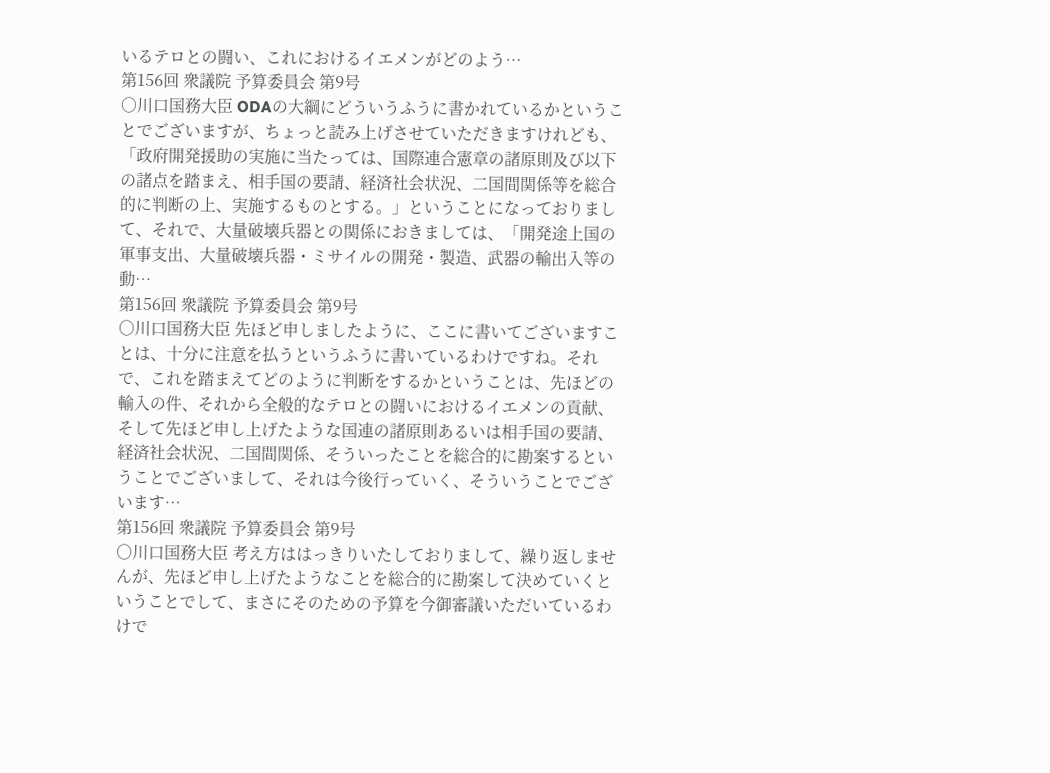いるテロとの闘い、これにおけるイエメンがどのよう…
第156回 衆議院 予算委員会 第9号
○川口国務大臣 ODAの大綱にどういうふうに書かれているかということでございますが、ちょっと読み上げさせていただきますけれども、「政府開発援助の実施に当たっては、国際連合憲章の諸原則及び以下の諸点を踏まえ、相手国の要請、経済社会状況、二国間関係等を総合的に判断の上、実施するものとする。」ということになっておりまして、それで、大量破壊兵器との関係におきましては、「開発途上国の軍事支出、大量破壊兵器・ミサイルの開発・製造、武器の輸出入等の動…
第156回 衆議院 予算委員会 第9号
○川口国務大臣 先ほど申しましたように、ここに書いてございますことは、十分に注意を払うというふうに書いているわけですね。それで、これを踏まえてどのように判断をするかということは、先ほどの輸入の件、それから全般的なテロとの闘いにおけるイエメンの貢献、そして先ほど申し上げたような国連の諸原則あるいは相手国の要請、経済社会状況、二国間関係、そういったことを総合的に勘案するということでございまして、それは今後行っていく、そういうことでございます…
第156回 衆議院 予算委員会 第9号
○川口国務大臣 考え方ははっきりいたしておりまして、繰り返しませんが、先ほど申し上げたようなことを総合的に勘案して決めていくということでして、まさにそのための予算を今御審議いただいているわけで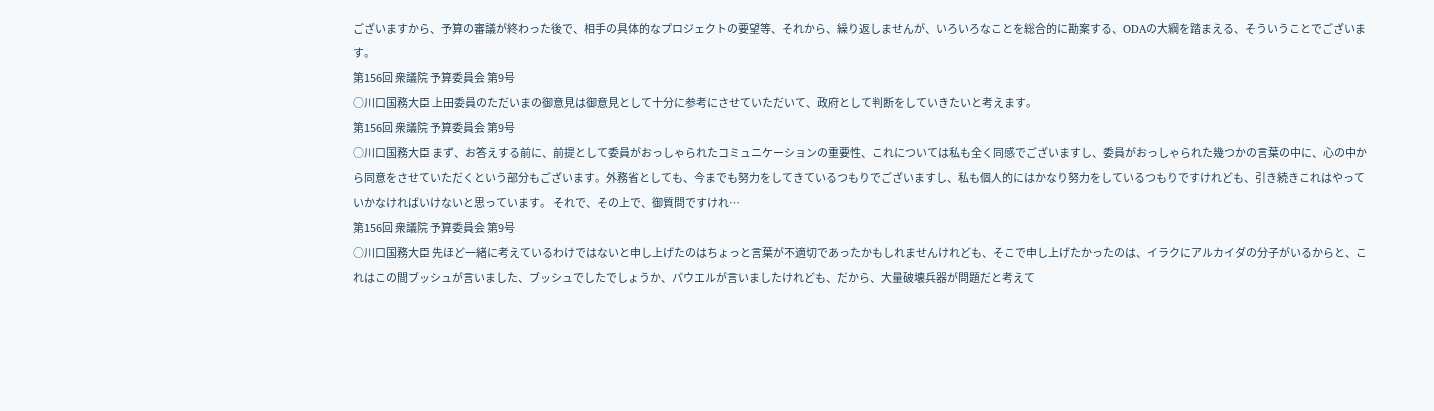ございますから、予算の審議が終わった後で、相手の具体的なプロジェクトの要望等、それから、繰り返しませんが、いろいろなことを総合的に勘案する、ODAの大綱を踏まえる、そういうことでございます。
第156回 衆議院 予算委員会 第9号
○川口国務大臣 上田委員のただいまの御意見は御意見として十分に参考にさせていただいて、政府として判断をしていきたいと考えます。
第156回 衆議院 予算委員会 第9号
○川口国務大臣 まず、お答えする前に、前提として委員がおっしゃられたコミュニケーションの重要性、これについては私も全く同感でございますし、委員がおっしゃられた幾つかの言葉の中に、心の中から同意をさせていただくという部分もございます。外務省としても、今までも努力をしてきているつもりでございますし、私も個人的にはかなり努力をしているつもりですけれども、引き続きこれはやっていかなければいけないと思っています。 それで、その上で、御質問ですけれ…
第156回 衆議院 予算委員会 第9号
○川口国務大臣 先ほど一緒に考えているわけではないと申し上げたのはちょっと言葉が不適切であったかもしれませんけれども、そこで申し上げたかったのは、イラクにアルカイダの分子がいるからと、これはこの間ブッシュが言いました、ブッシュでしたでしょうか、パウエルが言いましたけれども、だから、大量破壊兵器が問題だと考えて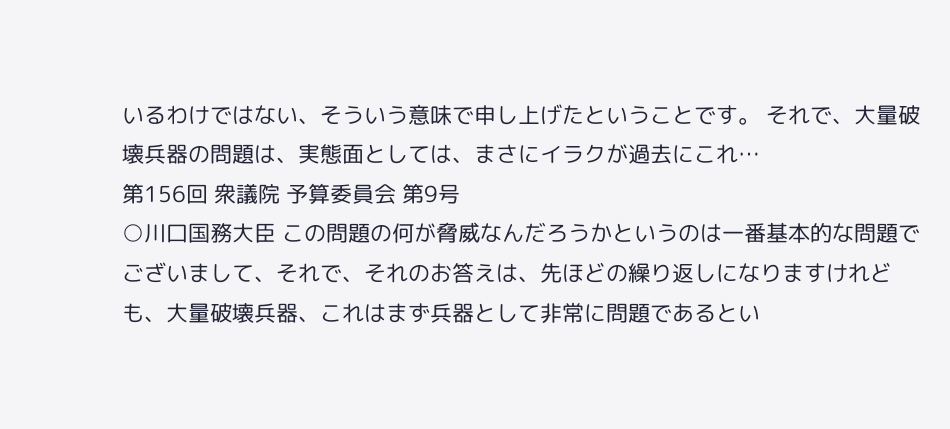いるわけではない、そういう意味で申し上げたということです。 それで、大量破壊兵器の問題は、実態面としては、まさにイラクが過去にこれ…
第156回 衆議院 予算委員会 第9号
○川口国務大臣 この問題の何が脅威なんだろうかというのは一番基本的な問題でございまして、それで、それのお答えは、先ほどの繰り返しになりますけれども、大量破壊兵器、これはまず兵器として非常に問題であるとい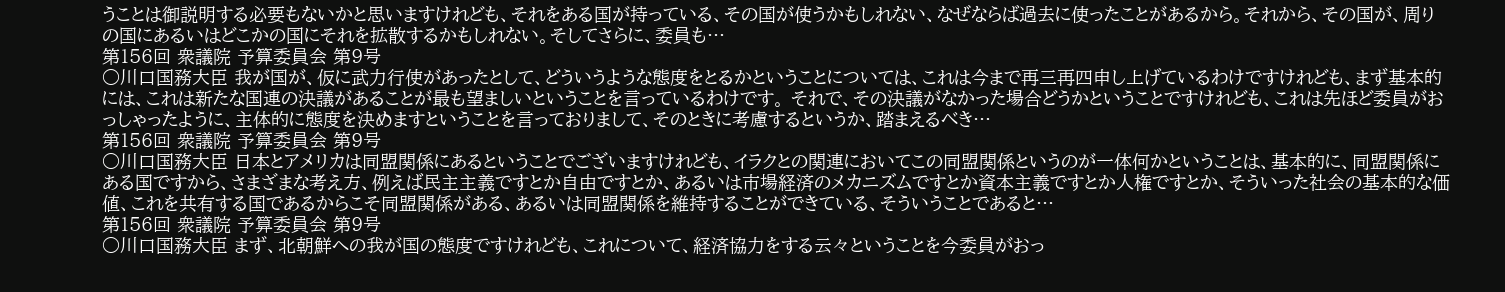うことは御説明する必要もないかと思いますけれども、それをある国が持っている、その国が使うかもしれない、なぜならば過去に使ったことがあるから。それから、その国が、周りの国にあるいはどこかの国にそれを拡散するかもしれない。そしてさらに、委員も…
第156回 衆議院 予算委員会 第9号
○川口国務大臣 我が国が、仮に武力行使があったとして、どういうような態度をとるかということについては、これは今まで再三再四申し上げているわけですけれども、まず基本的には、これは新たな国連の決議があることが最も望ましいということを言っているわけです。 それで、その決議がなかった場合どうかということですけれども、これは先ほど委員がおっしゃったように、主体的に態度を決めますということを言っておりまして、そのときに考慮するというか、踏まえるべき…
第156回 衆議院 予算委員会 第9号
○川口国務大臣 日本とアメリカは同盟関係にあるということでございますけれども、イラクとの関連においてこの同盟関係というのが一体何かということは、基本的に、同盟関係にある国ですから、さまざまな考え方、例えば民主主義ですとか自由ですとか、あるいは市場経済のメカニズムですとか資本主義ですとか人権ですとか、そういった社会の基本的な価値、これを共有する国であるからこそ同盟関係がある、あるいは同盟関係を維持することができている、そういうことであると…
第156回 衆議院 予算委員会 第9号
○川口国務大臣 まず、北朝鮮への我が国の態度ですけれども、これについて、経済協力をする云々ということを今委員がおっ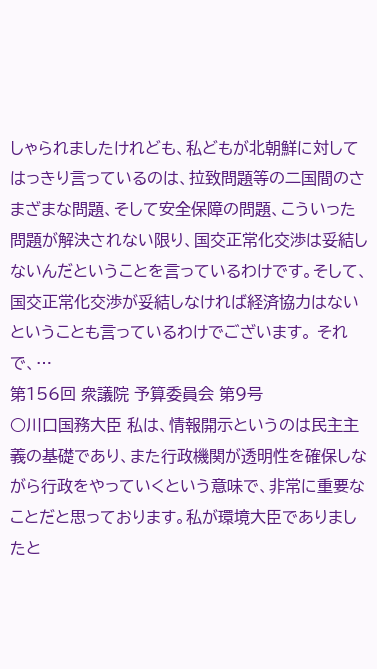しゃられましたけれども、私どもが北朝鮮に対してはっきり言っているのは、拉致問題等の二国間のさまざまな問題、そして安全保障の問題、こういった問題が解決されない限り、国交正常化交渉は妥結しないんだということを言っているわけです。そして、国交正常化交渉が妥結しなければ経済協力はないということも言っているわけでございます。 それで、…
第156回 衆議院 予算委員会 第9号
○川口国務大臣 私は、情報開示というのは民主主義の基礎であり、また行政機関が透明性を確保しながら行政をやっていくという意味で、非常に重要なことだと思っております。私が環境大臣でありましたと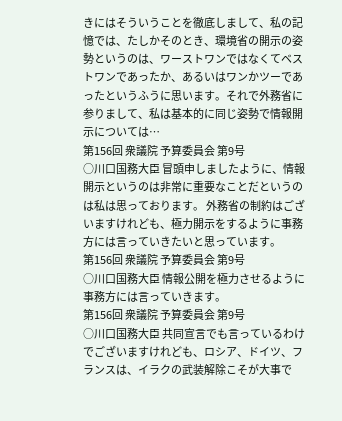きにはそういうことを徹底しまして、私の記憶では、たしかそのとき、環境省の開示の姿勢というのは、ワーストワンではなくてベストワンであったか、あるいはワンかツーであったというふうに思います。それで外務省に参りまして、私は基本的に同じ姿勢で情報開示については…
第156回 衆議院 予算委員会 第9号
○川口国務大臣 冒頭申しましたように、情報開示というのは非常に重要なことだというのは私は思っております。 外務省の制約はございますけれども、極力開示をするように事務方には言っていきたいと思っています。
第156回 衆議院 予算委員会 第9号
○川口国務大臣 情報公開を極力させるように事務方には言っていきます。
第156回 衆議院 予算委員会 第9号
○川口国務大臣 共同宣言でも言っているわけでございますけれども、ロシア、ドイツ、フランスは、イラクの武装解除こそが大事で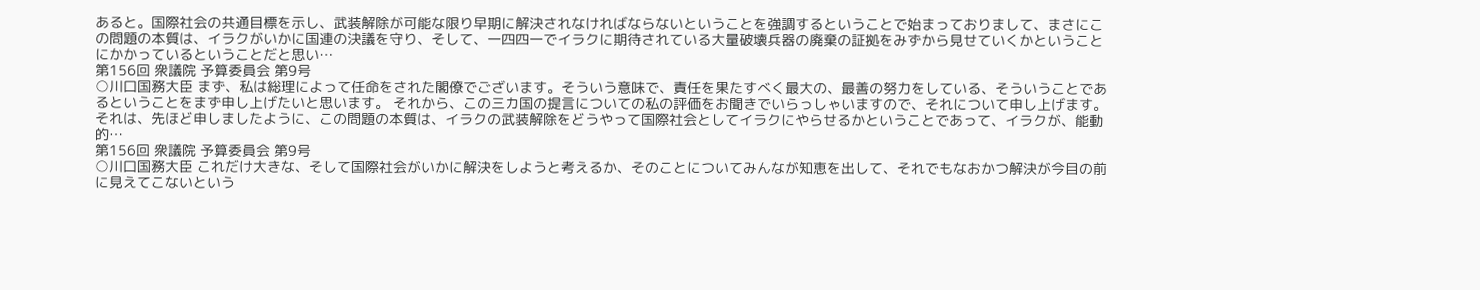あると。国際社会の共通目標を示し、武装解除が可能な限り早期に解決されなければならないということを強調するということで始まっておりまして、まさにこの問題の本質は、イラクがいかに国連の決議を守り、そして、一四四一でイラクに期待されている大量破壊兵器の廃棄の証拠をみずから見せていくかということにかかっているということだと思い…
第156回 衆議院 予算委員会 第9号
○川口国務大臣 まず、私は総理によって任命をされた閣僚でございます。そういう意味で、責任を果たすべく最大の、最善の努力をしている、そういうことであるということをまず申し上げたいと思います。 それから、この三カ国の提言についての私の評価をお聞きでいらっしゃいますので、それについて申し上げます。 それは、先ほど申しましたように、この問題の本質は、イラクの武装解除をどうやって国際社会としてイラクにやらせるかということであって、イラクが、能動的…
第156回 衆議院 予算委員会 第9号
○川口国務大臣 これだけ大きな、そして国際社会がいかに解決をしようと考えるか、そのことについてみんなが知恵を出して、それでもなおかつ解決が今目の前に見えてこないという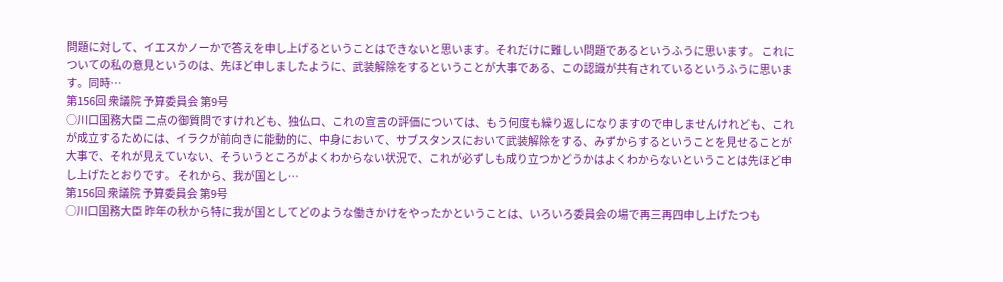問題に対して、イエスかノーかで答えを申し上げるということはできないと思います。それだけに難しい問題であるというふうに思います。 これについての私の意見というのは、先ほど申しましたように、武装解除をするということが大事である、この認識が共有されているというふうに思います。同時…
第156回 衆議院 予算委員会 第9号
○川口国務大臣 二点の御質問ですけれども、独仏ロ、これの宣言の評価については、もう何度も繰り返しになりますので申しませんけれども、これが成立するためには、イラクが前向きに能動的に、中身において、サブスタンスにおいて武装解除をする、みずからするということを見せることが大事で、それが見えていない、そういうところがよくわからない状況で、これが必ずしも成り立つかどうかはよくわからないということは先ほど申し上げたとおりです。 それから、我が国とし…
第156回 衆議院 予算委員会 第9号
○川口国務大臣 昨年の秋から特に我が国としてどのような働きかけをやったかということは、いろいろ委員会の場で再三再四申し上げたつも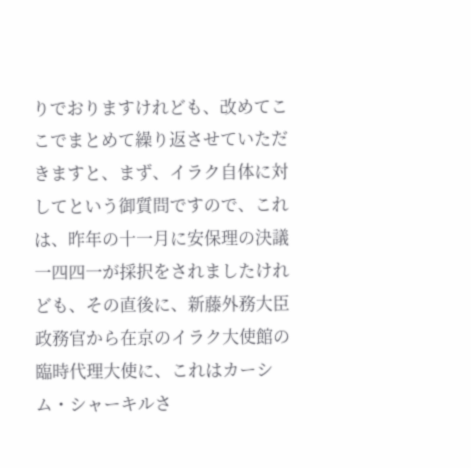りでおりますけれども、改めてここでまとめて繰り返させていただきますと、まず、イラク自体に対してという御質問ですので、これは、昨年の十一月に安保理の決議一四四一が採択をされましたけれども、その直後に、新藤外務大臣政務官から在京のイラク大使館の臨時代理大使に、これはカーシム・シャーキルさ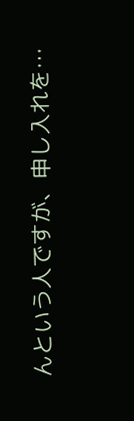んという人ですが、申し入れを…